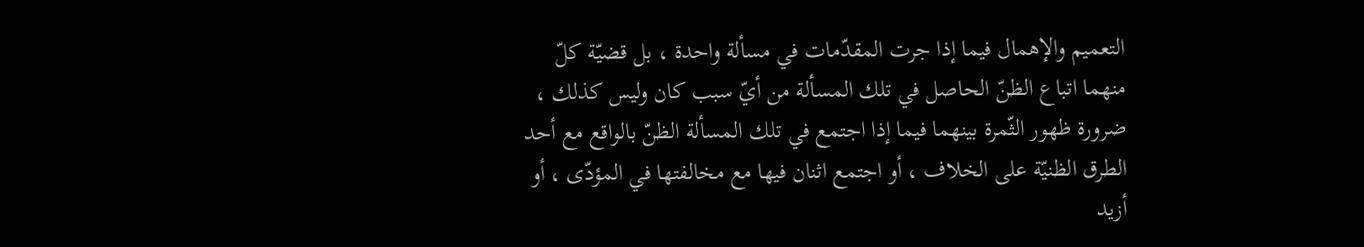التعميم والإهمال فيما إذا جرت المقدّمات في مسألة واحدة ، بل قضيّة كلّ منهما اتباع الظنّ الحاصل في تلك المسألة من أيّ سبب كان وليس كذلك ، ضرورة ظهور الثّمرة بينهما فيما إذا اجتمع في تلك المسألة الظنّ بالواقع مع أحد الطرق الظنيّة على الخلاف ، أو اجتمع اثنان فيها مع مخالفتها في المؤدّى ، أو أزيد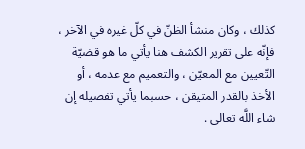كذلك ، وكان منشأ الظنّ في كلّ غيره في الآخر ، فإنّه على تقرير الكشف هنا يأتي ما هو قضيّة التّعيين مع المعيّن ، والتعميم مع عدمه ، أو الأخذ بالقدر المتيقن ، حسبما يأتي تفصيله إن شاء اللَّه تعالى .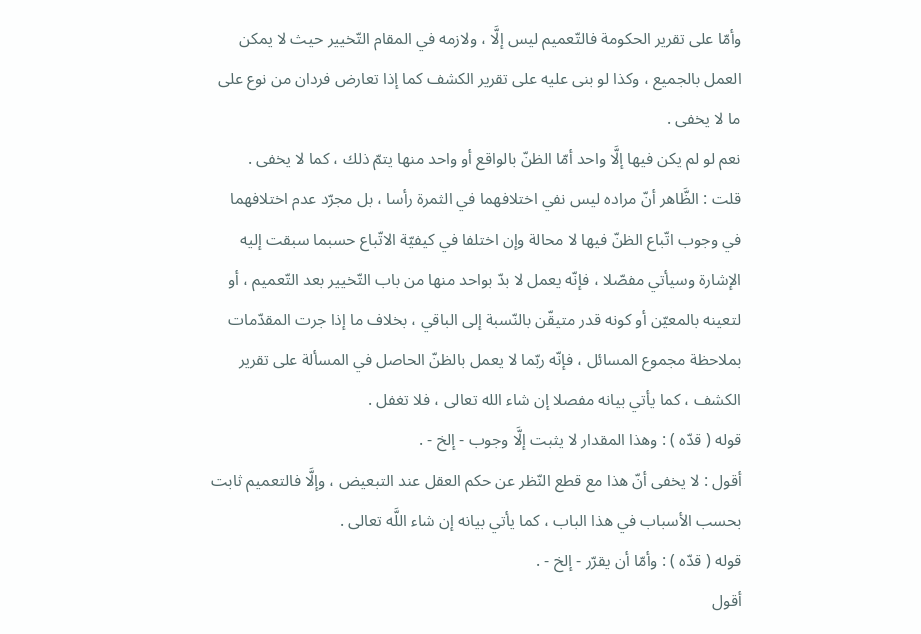وأمّا على تقرير الحكومة فالتّعميم ليس إلَّا ، ولازمه في المقام التّخيير حيث لا يمكن العمل بالجميع ، وكذا لو بنى عليه على تقرير الكشف كما إذا تعارض فردان من نوع على ما لا يخفى .
نعم لو لم يكن فيها إلَّا واحد أمّا الظنّ بالواقع أو واحد منها يتمّ ذلك ، كما لا يخفى .
قلت : الظَّاهر أنّ مراده ليس نفي اختلافهما في الثمرة رأسا ، بل مجرّد عدم اختلافهما في وجوب اتّباع الظنّ فيها لا محالة وإن اختلفا في كيفيّة الاتّباع حسبما سبقت إليه الإشارة وسيأتي مفصّلا ، فإنّه يعمل لا بدّ بواحد منها من باب التّخيير بعد التّعميم ، أو لتعينه بالمعيّن أو كونه قدر متيقّن بالنّسبة إلى الباقي ، بخلاف ما إذا جرت المقدّمات بملاحظة مجموع المسائل ، فإنّه ربّما لا يعمل بالظنّ الحاصل في المسألة على تقرير الكشف ، كما يأتي بيانه مفصلا إن شاء الله تعالى ، فلا تغفل .
قوله ( قدّه ) : وهذا المقدار لا يثبت إلَّا وجوب - إلخ - .
أقول : لا يخفى أنّ هذا مع قطع النّظر عن حكم العقل عند التبعيض ، وإلَّا فالتعميم ثابت بحسب الأسباب في هذا الباب ، كما يأتي بيانه إن شاء اللَّه تعالى .
قوله ( قدّه ) : وأمّا أن يقرّر - إلخ - .
أقول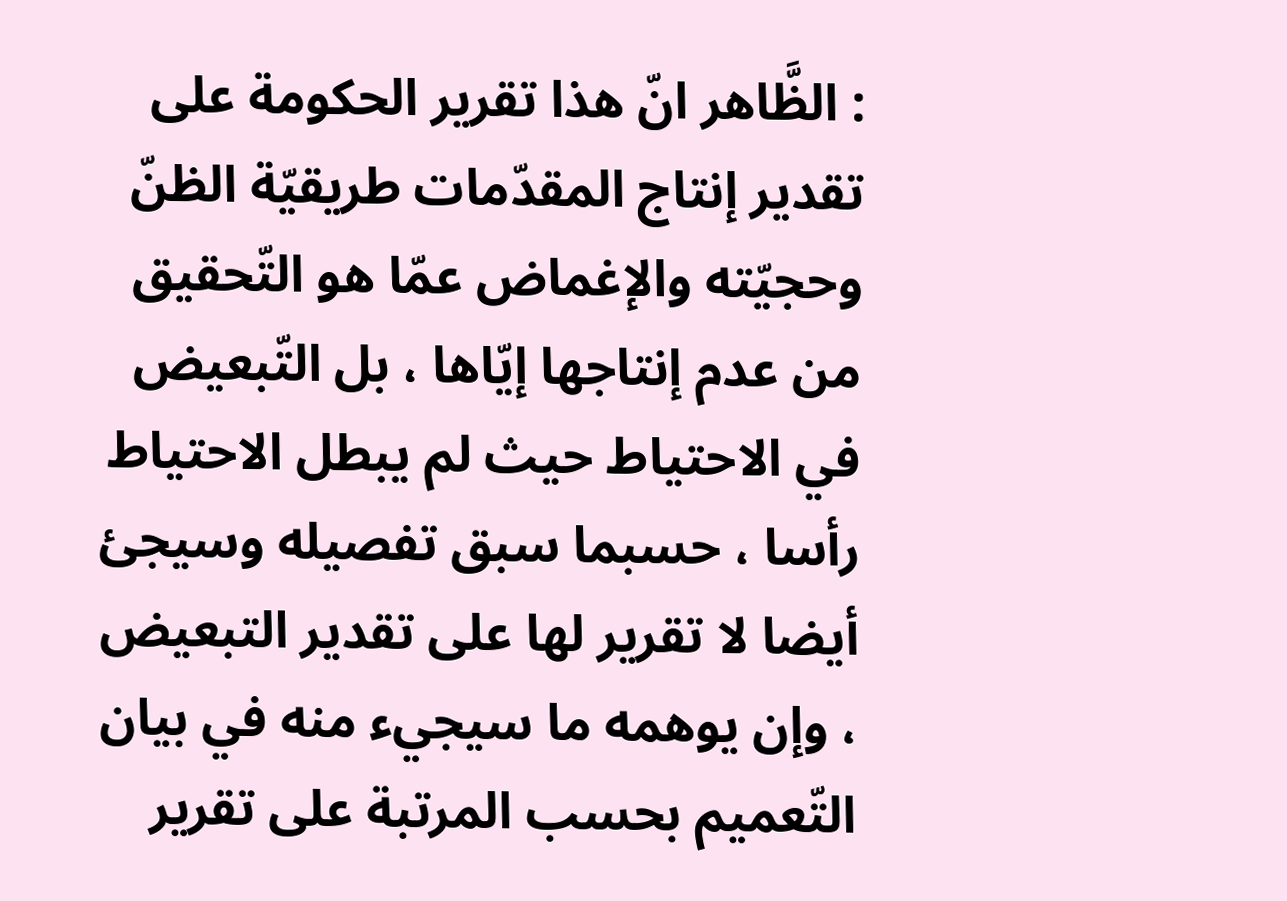: الظَّاهر انّ هذا تقرير الحكومة على تقدير إنتاج المقدّمات طريقيّة الظنّ وحجيّته والإغماض عمّا هو التّحقيق من عدم إنتاجها إيّاها ، بل التّبعيض في الاحتياط حيث لم يبطل الاحتياط رأسا ، حسبما سبق تفصيله وسيجئ أيضا لا تقرير لها على تقدير التبعيض ، وإن يوهمه ما سيجيء منه في بيان التّعميم بحسب المرتبة على تقرير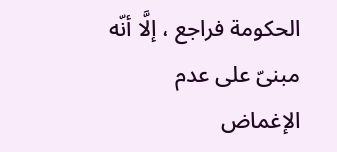الحكومة فراجع ، إلَّا أنّه مبنىّ على عدم الإغماض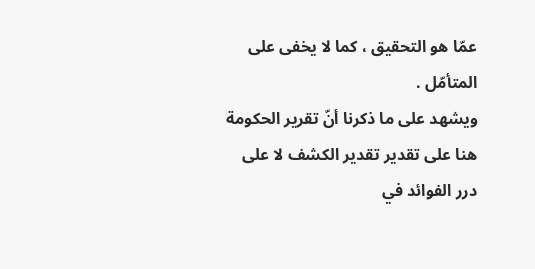عمّا هو التحقيق ، كما لا يخفى على المتأمّل .
ويشهد على ما ذكرنا أنّ تقرير الحكومة هنا على تقدير تقدير الكشف لا على
درر الفوائد في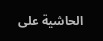الحاشية على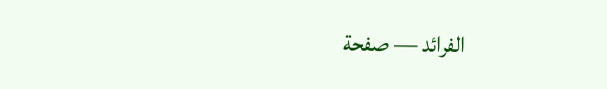الفرائد — صفحة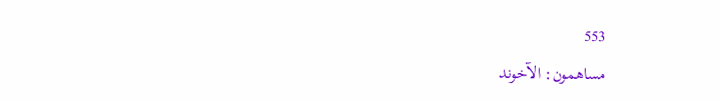553
مساهمون: الآخوند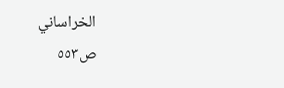الخراساني
ص٥٥٣